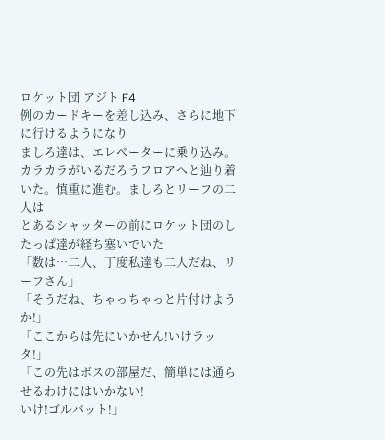ロケット団 アジト F4
例のカードキーを差し込み、さらに地下に行けるようになり
ましろ達は、エレベーターに乗り込み。カラカラがいるだろうフロアへと辿り着いた。慎重に進む。ましろとリーフの二人は
とあるシャッターの前にロケット団のしたっぱ達が経ち塞いでいた
「数は…二人、丁度私達も二人だね、リーフさん」
「そうだね、ちゃっちゃっと片付けようか!」
「ここからは先にいかせん!いけラッタ!」
「この先はボスの部屋だ、簡単には通らせるわけにはいかない!
いけ!ゴルバット!」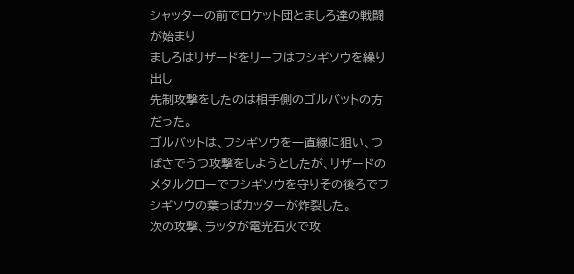シャッターの前でロケット団とましろ達の戦闘が始まり
ましろはリザードをリーフはフシギソウを繰り出し
先制攻撃をしたのは相手側のゴルバットの方だった。
ゴルバットは、フシギソウを一直線に狙い、つばさでうつ攻撃をしようとしたが、リザードのメタルクローでフシギソウを守りその後ろでフシギソウの葉っぱカッターが炸裂した。
次の攻撃、ラッタが電光石火で攻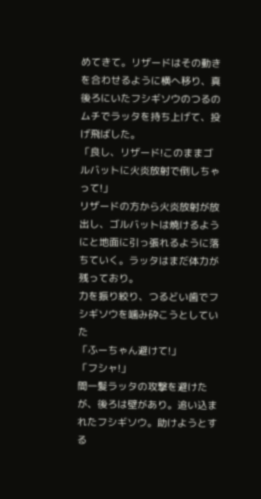めてきて。リザードはその動きを合わせるように横へ移り、真後ろにいたフシギソウのつるのムチでラッタを持ち上げて、投げ飛ばした。
「良し、リザード!このままゴルバットに火炎放射で倒しちゃって!」
リザードの方から火炎放射が放出し、ゴルバットは焼けるようにと地面に引っ張れるように落ちていく。ラッタはまだ体力が残っており。
力を振り絞り、つるどい歯でフシギソウを噛み砕こうとしていた
「ふーちゃん避けて!」
「フシャ!」
間一髪ラッタの攻撃を避けたが、後ろは壁があり。追い込まれたフシギソウ。助けようとする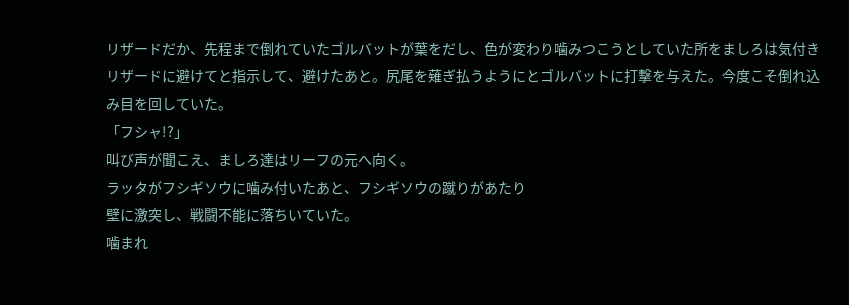リザードだか、先程まで倒れていたゴルバットが葉をだし、色が変わり噛みつこうとしていた所をましろは気付きリザードに避けてと指示して、避けたあと。尻尾を薙ぎ払うようにとゴルバットに打撃を与えた。今度こそ倒れ込み目を回していた。
「フシャ!?」
叫び声が聞こえ、ましろ達はリーフの元へ向く。
ラッタがフシギソウに噛み付いたあと、フシギソウの蹴りがあたり
壁に激突し、戦闘不能に落ちいていた。
噛まれ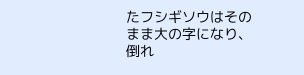たフシギソウはそのまま大の字になり、倒れ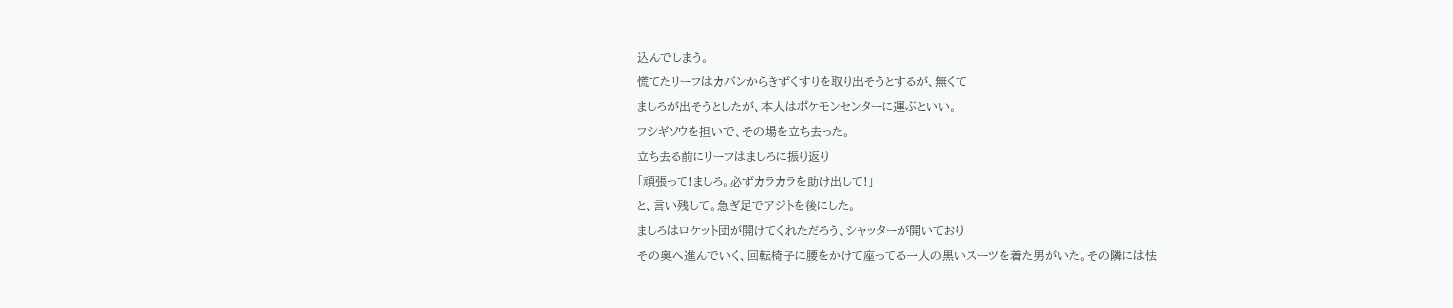込んでしまう。
慌てたリーフはカバンからきずくすりを取り出そうとするが、無くて
ましろが出そうとしたが、本人はポケモンセンターに運ぶといい。
フシギソウを担いで、その場を立ち去った。
立ち去る前にリーフはましろに振り返り
「頑張って!ましろ。必ずカラカラを助け出して!」
と、言い残して。急ぎ足でアジトを後にした。
ましろはロケット団が開けてくれただろう、シャッターが開いており
その奥へ進んでいく、回転椅子に腰をかけて座ってる一人の黒いスーツを着た男がいた。その隣には怯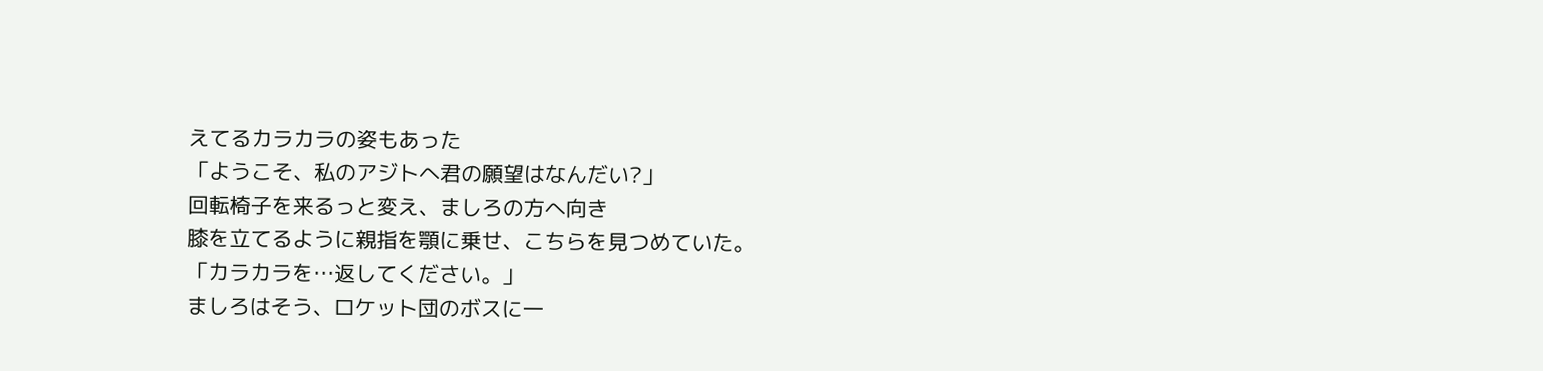えてるカラカラの姿もあった
「ようこそ、私のアジトへ君の願望はなんだい?」
回転椅子を来るっと変え、ましろの方へ向き
膝を立てるように親指を顎に乗せ、こちらを見つめていた。
「カラカラを…返してください。」
ましろはそう、ロケット団のボスに一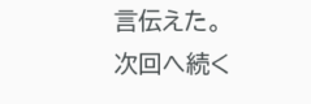言伝えた。
次回へ続く